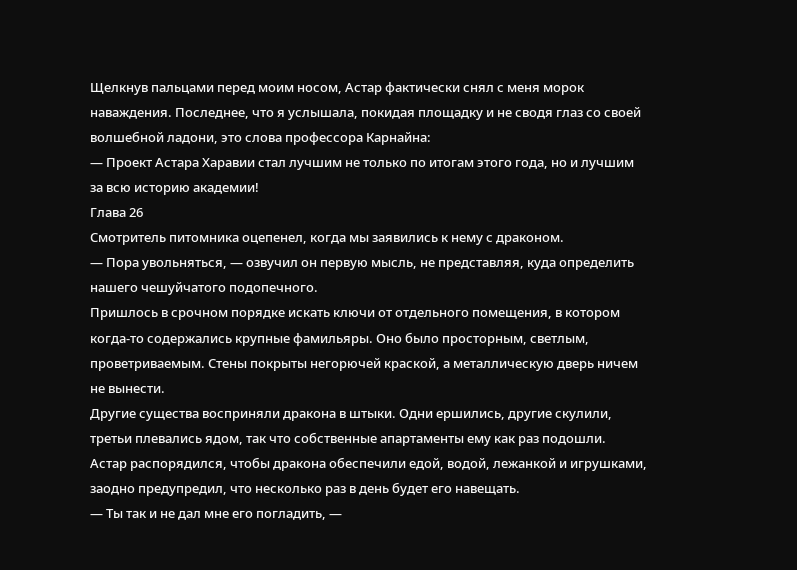Щелкнув пальцами перед моим носом, Астар фактически снял с меня морок наваждения. Последнее, что я услышала, покидая площадку и не сводя глаз со своей волшебной ладони, это слова профессора Карнайна:
— Проект Астара Харавии стал лучшим не только по итогам этого года, но и лучшим за всю историю академии!
Глава 26
Смотритель питомника оцепенел, когда мы заявились к нему с драконом.
— Пора увольняться, — озвучил он первую мысль, не представляя, куда определить нашего чешуйчатого подопечного.
Пришлось в срочном порядке искать ключи от отдельного помещения, в котором когда-то содержались крупные фамильяры. Оно было просторным, светлым, проветриваемым. Стены покрыты негорючей краской, а металлическую дверь ничем не вынести.
Другие существа восприняли дракона в штыки. Одни ершились, другие скулили, третьи плевались ядом, так что собственные апартаменты ему как раз подошли.
Астар распорядился, чтобы дракона обеспечили едой, водой, лежанкой и игрушками, заодно предупредил, что несколько раз в день будет его навещать.
— Ты так и не дал мне его погладить, —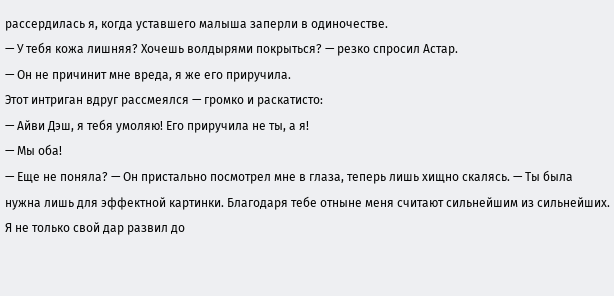рассердилась я, когда уставшего малыша заперли в одиночестве.
— У тебя кожа лишняя? Хочешь волдырями покрыться? — резко спросил Астар.
— Он не причинит мне вреда, я же его приручила.
Этот интриган вдруг рассмеялся — громко и раскатисто:
— Айви Дэш, я тебя умоляю! Его приручила не ты, а я!
— Мы оба!
— Еще не поняла? — Он пристально посмотрел мне в глаза, теперь лишь хищно скалясь. — Ты была нужна лишь для эффектной картинки. Благодаря тебе отныне меня считают сильнейшим из сильнейших. Я не только свой дар развил до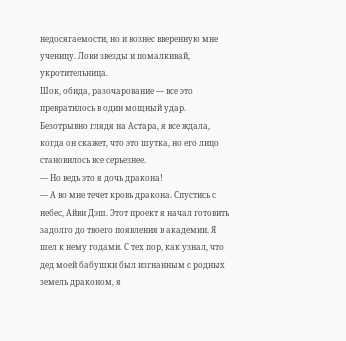недосягаемости, но и вознес вверенную мне ученицу. Лови звезды и помалкивай, укротительница.
Шок, обида, разочарование — все это превратилось в один мощный удар. Безотрывно глядя на Астара, я все ждала, когда он скажет, что это шутка, но его лицо становилось все серьезнее.
— Но ведь это я дочь дракона!
— А во мне течет кровь дракона. Спустись с небес, Айви Дэш. Этот проект я начал готовить задолго до твоего появления в академии. Я шел к нему годами. С тех пор, как узнал, что дед моей бабушки был изгнанным с родных земель драконом, я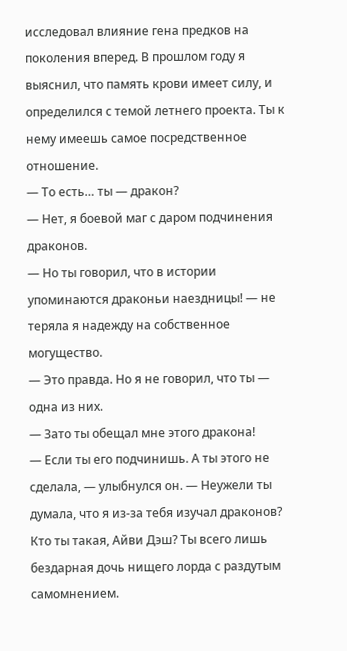исследовал влияние гена предков на поколения вперед. В прошлом году я выяснил, что память крови имеет силу, и определился с темой летнего проекта. Ты к нему имеешь самое посредственное отношение.
— То есть… ты — дракон?
— Нет, я боевой маг с даром подчинения драконов.
— Но ты говорил, что в истории упоминаются драконьи наездницы! — не теряла я надежду на собственное могущество.
— Это правда. Но я не говорил, что ты — одна из них.
— Зато ты обещал мне этого дракона!
— Если ты его подчинишь. А ты этого не сделала, — улыбнулся он. — Неужели ты думала, что я из-за тебя изучал драконов? Кто ты такая, Айви Дэш? Ты всего лишь бездарная дочь нищего лорда с раздутым самомнением.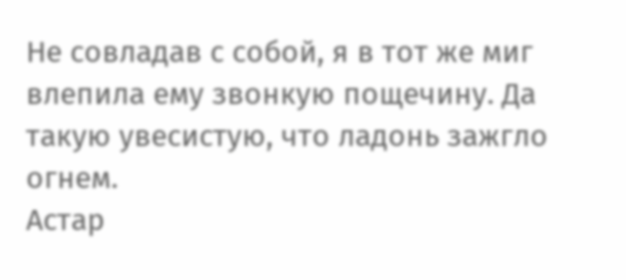Не совладав с собой, я в тот же миг влепила ему звонкую пощечину. Да такую увесистую, что ладонь зажгло огнем.
Астар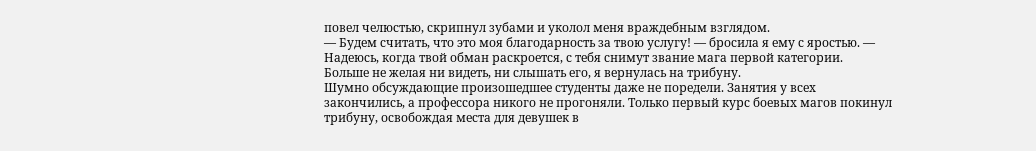повел челюстью, скрипнул зубами и уколол меня враждебным взглядом.
— Будем считать, что это моя благодарность за твою услугу! — бросила я ему с яростью. — Надеюсь, когда твой обман раскроется, с тебя снимут звание мага первой категории.
Больше не желая ни видеть, ни слышать его, я вернулась на трибуну.
Шумно обсуждающие произошедшее студенты даже не поредели. Занятия у всех закончились, а профессора никого не прогоняли. Только первый курс боевых магов покинул трибуну, освобождая места для девушек в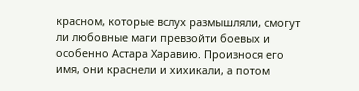красном, которые вслух размышляли, смогут ли любовные маги превзойти боевых и особенно Астара Харавию. Произнося его имя, они краснели и хихикали, а потом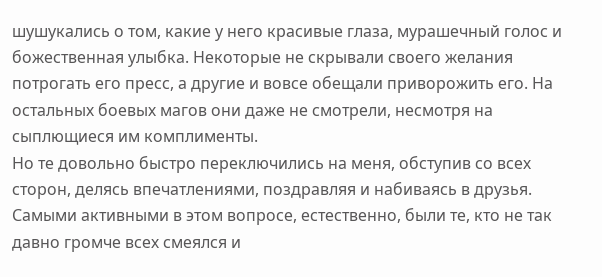шушукались о том, какие у него красивые глаза, мурашечный голос и божественная улыбка. Некоторые не скрывали своего желания потрогать его пресс, а другие и вовсе обещали приворожить его. На остальных боевых магов они даже не смотрели, несмотря на сыплющиеся им комплименты.
Но те довольно быстро переключились на меня, обступив со всех сторон, делясь впечатлениями, поздравляя и набиваясь в друзья. Самыми активными в этом вопросе, естественно, были те, кто не так давно громче всех смеялся и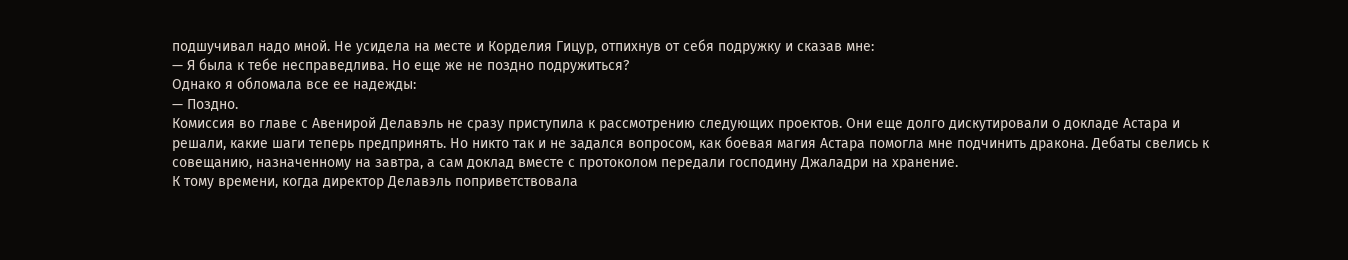подшучивал надо мной. Не усидела на месте и Корделия Гицур, отпихнув от себя подружку и сказав мне:
— Я была к тебе несправедлива. Но еще же не поздно подружиться?
Однако я обломала все ее надежды:
— Поздно.
Комиссия во главе с Авенирой Делавэль не сразу приступила к рассмотрению следующих проектов. Они еще долго дискутировали о докладе Астара и решали, какие шаги теперь предпринять. Но никто так и не задался вопросом, как боевая магия Астара помогла мне подчинить дракона. Дебаты свелись к совещанию, назначенному на завтра, а сам доклад вместе с протоколом передали господину Джаладри на хранение.
К тому времени, когда директор Делавэль поприветствовала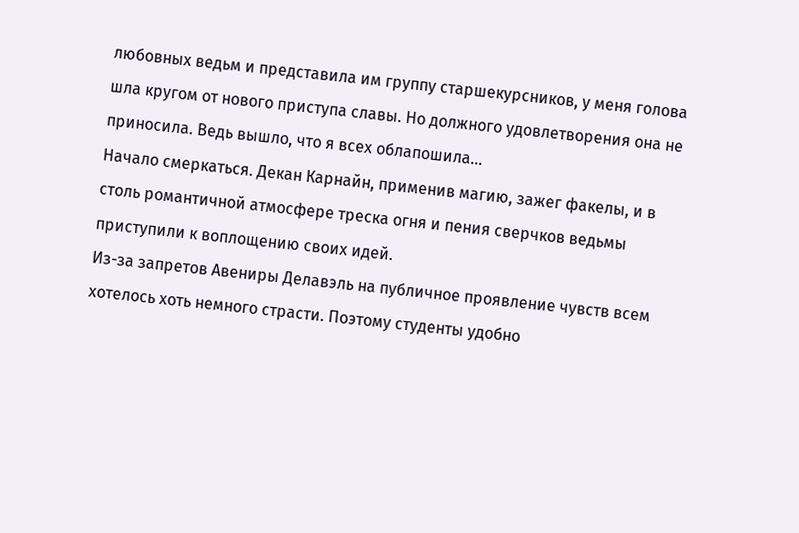любовных ведьм и представила им группу старшекурсников, у меня голова шла кругом от нового приступа славы. Но должного удовлетворения она не приносила. Ведь вышло, что я всех облапошила…
Начало смеркаться. Декан Карнайн, применив магию, зажег факелы, и в столь романтичной атмосфере треска огня и пения сверчков ведьмы приступили к воплощению своих идей.
Из-за запретов Авениры Делавэль на публичное проявление чувств всем хотелось хоть немного страсти. Поэтому студенты удобно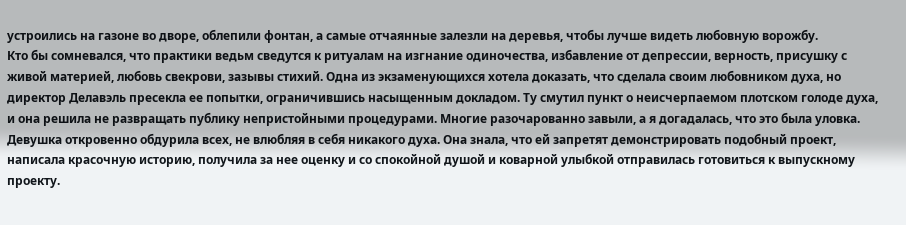устроились на газоне во дворе, облепили фонтан, а самые отчаянные залезли на деревья, чтобы лучше видеть любовную ворожбу.
Кто бы сомневался, что практики ведьм сведутся к ритуалам на изгнание одиночества, избавление от депрессии, верность, присушку с живой материей, любовь свекрови, зазывы стихий. Одна из экзаменующихся хотела доказать, что сделала своим любовником духа, но директор Делавэль пресекла ее попытки, ограничившись насыщенным докладом. Ту смутил пункт о неисчерпаемом плотском голоде духа, и она решила не развращать публику непристойными процедурами. Многие разочарованно завыли, а я догадалась, что это была уловка. Девушка откровенно обдурила всех, не влюбляя в себя никакого духа. Она знала, что ей запретят демонстрировать подобный проект, написала красочную историю, получила за нее оценку и со спокойной душой и коварной улыбкой отправилась готовиться к выпускному проекту.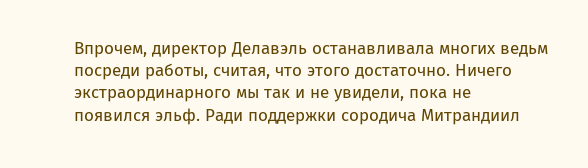Впрочем, директор Делавэль останавливала многих ведьм посреди работы, считая, что этого достаточно. Ничего экстраординарного мы так и не увидели, пока не появился эльф. Ради поддержки сородича Митрандиил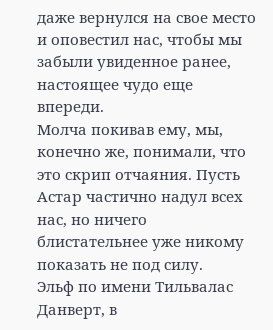даже вернулся на свое место и оповестил нас, чтобы мы забыли увиденное ранее, настоящее чудо еще впереди.
Молча покивав ему, мы, конечно же, понимали, что это скрип отчаяния. Пусть Астар частично надул всех нас, но ничего блистательнее уже никому показать не под силу.
Эльф по имени Тильвалас Данверт, в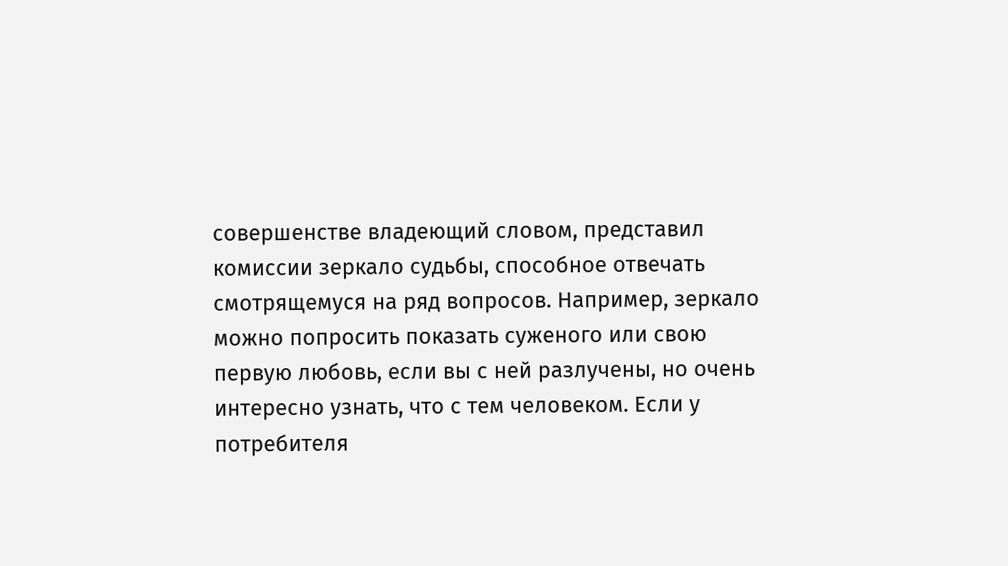совершенстве владеющий словом, представил комиссии зеркало судьбы, способное отвечать смотрящемуся на ряд вопросов. Например, зеркало можно попросить показать суженого или свою первую любовь, если вы с ней разлучены, но очень интересно узнать, что с тем человеком. Если у потребителя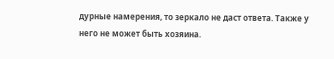дурные намерения, то зеркало не даст ответа. Также у него не может быть хозяина.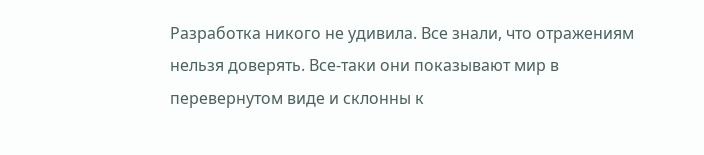Разработка никого не удивила. Все знали, что отражениям нельзя доверять. Все-таки они показывают мир в перевернутом виде и склонны к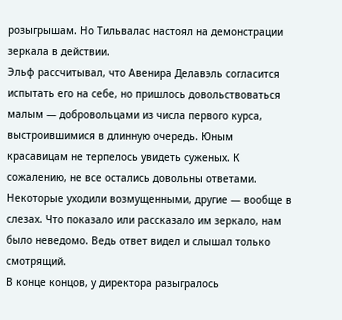розыгрышам. Но Тильвалас настоял на демонстрации зеркала в действии.
Эльф рассчитывал, что Авенира Делавэль согласится испытать его на себе, но пришлось довольствоваться малым — добровольцами из числа первого курса, выстроившимися в длинную очередь. Юным красавицам не терпелось увидеть суженых. К сожалению, не все остались довольны ответами. Некоторые уходили возмущенными, другие — вообще в слезах. Что показало или рассказало им зеркало, нам было неведомо. Ведь ответ видел и слышал только смотрящий.
В конце концов, у директора разыгралось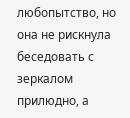любопытство, но она не рискнула беседовать с зеркалом прилюдно, а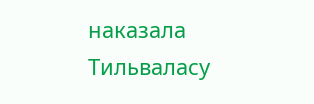наказала Тильваласу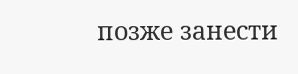позже занести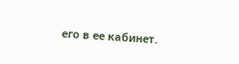его в ее кабинет.